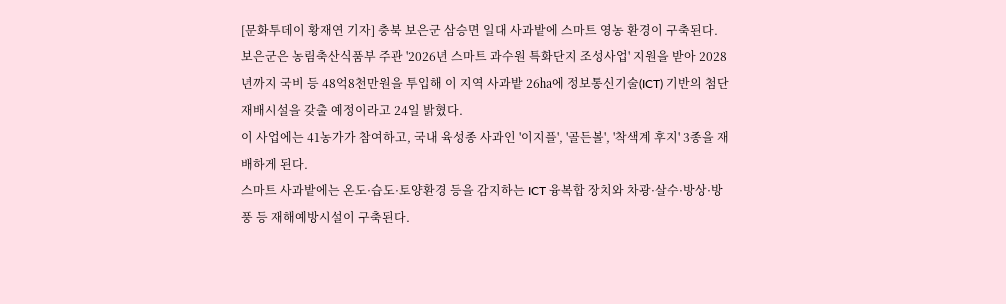[문화투데이 황재연 기자] 충북 보은군 삼승면 일대 사과밭에 스마트 영농 환경이 구축된다.
보은군은 농림축산식품부 주관 '2026년 스마트 과수원 특화단지 조성사업' 지원을 받아 2028년까지 국비 등 48억8천만원을 투입해 이 지역 사과밭 26㏊에 정보통신기술(ICT) 기반의 첨단 재배시설을 갖출 예정이라고 24일 밝혔다.
이 사업에는 41농가가 참여하고, 국내 육성종 사과인 '이지플', '골든볼', '착색계 후지' 3종을 재배하게 된다.
스마트 사과밭에는 온도·습도·토양환경 등을 감지하는 ICT 융복합 장치와 차광·살수·방상·방풍 등 재해예방시설이 구축된다.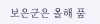보은군은 올해 품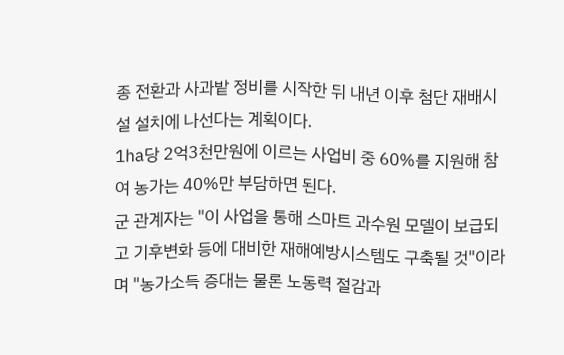종 전환과 사과밭 정비를 시작한 뒤 내년 이후 첨단 재배시설 설치에 나선다는 계획이다.
1㏊당 2억3천만원에 이르는 사업비 중 60%를 지원해 참여 농가는 40%만 부담하면 된다.
군 관계자는 "이 사업을 통해 스마트 과수원 모델이 보급되고 기후변화 등에 대비한 재해예방시스템도 구축될 것"이라며 "농가소득 증대는 물론 노동력 절감과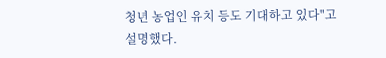청년 농업인 유치 등도 기대하고 있다"고 설명했다.